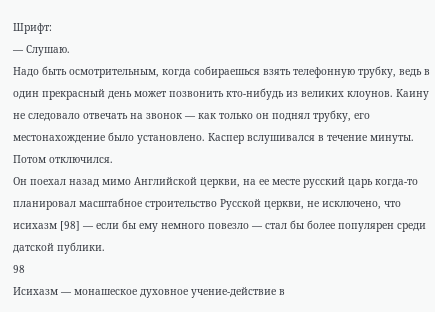Шрифт:
— Слушаю.
Надо быть осмотрительным, когда собираешься взять телефонную трубку, ведь в один прекрасный день может позвонить кто-нибудь из великих клоунов. Каину не следовало отвечать на звонок — как только он поднял трубку, его местонахождение было установлено. Каспер вслушивался в течение минуты. Потом отключился.
Он поехал назад мимо Английской церкви, на ее месте русский царь когда-то планировал масштабное строительство Русской церкви, не исключено, что исихазм [98] — если бы ему немного повезло — стал бы более популярен среди датской публики.
98
Исихазм — монашеское духовное учение-действие в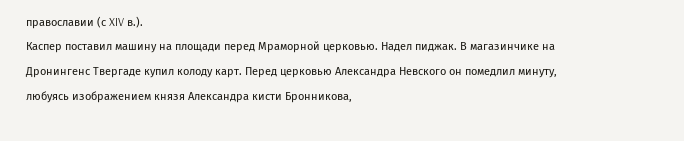православии (с XIV в.).
Каспер поставил машину на площади перед Мраморной церковью. Надел пиджак. В магазинчике на Дронингенс Твергаде купил колоду карт. Перед церковью Александра Невского он помедлил минуту, любуясь изображением князя Александра кисти Бронникова,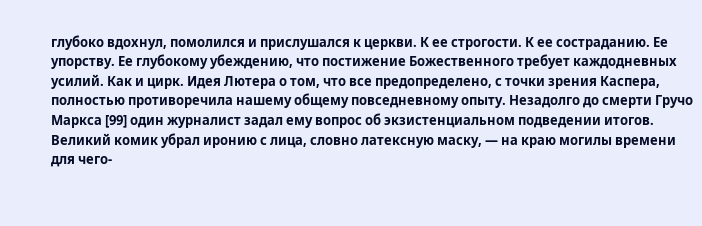глубоко вдохнул, помолился и прислушался к церкви. К ее строгости. К ее состраданию. Ее упорству. Ее глубокому убеждению, что постижение Божественного требует каждодневных усилий. Как и цирк. Идея Лютера о том, что все предопределено, с точки зрения Каспера, полностью противоречила нашему общему повседневному опыту. Незадолго до смерти Гручо Маркса [99] один журналист задал ему вопрос об экзистенциальном подведении итогов. Великий комик убрал иронию с лица, словно латексную маску, — на краю могилы времени для чего-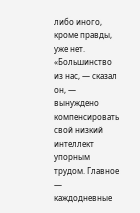либо иного, кроме правды, уже нет. «Большинство из нас, — сказал он, — вынуждено компенсировать свой низкий интеллект упорным трудом. Главное — каждодневные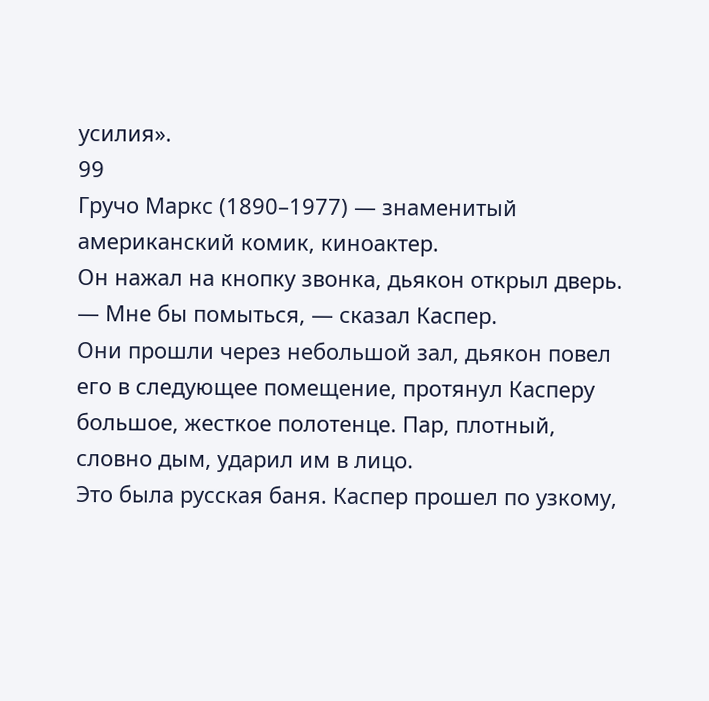усилия».
99
Гручо Маркс (1890–1977) — знаменитый американский комик, киноактер.
Он нажал на кнопку звонка, дьякон открыл дверь.
— Мне бы помыться, — сказал Каспер.
Они прошли через небольшой зал, дьякон повел его в следующее помещение, протянул Касперу большое, жесткое полотенце. Пар, плотный, словно дым, ударил им в лицо.
Это была русская баня. Каспер прошел по узкому,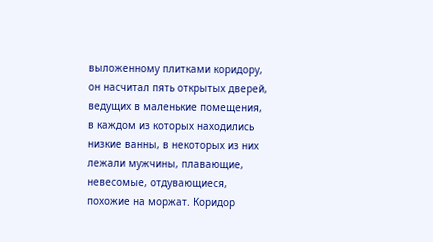выложенному плитками коридору, он насчитал пять открытых дверей, ведущих в маленькие помещения, в каждом из которых находились низкие ванны, в некоторых из них лежали мужчины, плавающие, невесомые, отдувающиеся, похожие на моржат. Коридор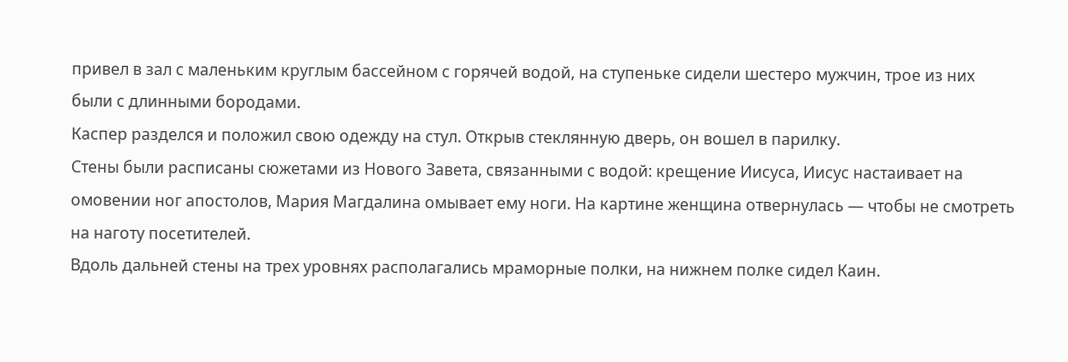привел в зал с маленьким круглым бассейном с горячей водой, на ступеньке сидели шестеро мужчин, трое из них были с длинными бородами.
Каспер разделся и положил свою одежду на стул. Открыв стеклянную дверь, он вошел в парилку.
Стены были расписаны сюжетами из Нового Завета, связанными с водой: крещение Иисуса, Иисус настаивает на омовении ног апостолов, Мария Магдалина омывает ему ноги. На картине женщина отвернулась — чтобы не смотреть на наготу посетителей.
Вдоль дальней стены на трех уровнях располагались мраморные полки, на нижнем полке сидел Каин.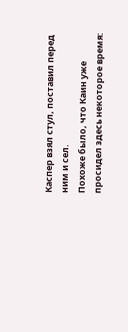Каспер взял стул, поставил перед ним и сел.
Похоже было, что Каин уже просидел здесь некоторое время: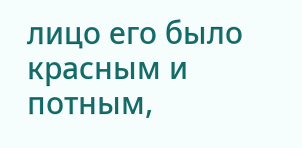лицо его было красным и потным,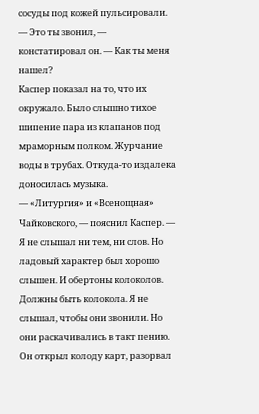сосуды под кожей пульсировали.
— Это ты звонил, — констатировал он. — Как ты меня нашел?
Каспер показал на то, что их окружало. Было слышно тихое шипение пара из клапанов под мраморным полком. Журчание воды в трубах. Откуда-то издалека доносилась музыка.
— «Литургия» и «Всенощная» Чайковского, — пояснил Каспер. — Я не слышал ни тем, ни слов. Но ладовый характер был хорошо слышен. И обертоны колоколов. Должны быть колокола. Я не слышал, чтобы они звонили. Но они раскачивались в такт пению.
Он открыл колоду карт, разорвал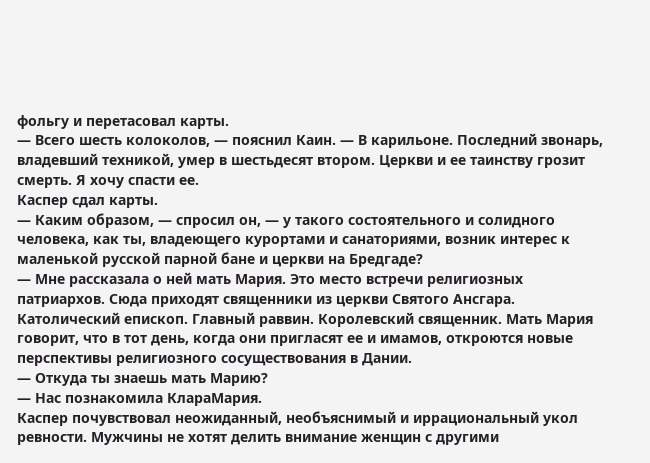фольгу и перетасовал карты.
— Всего шесть колоколов, — пояснил Каин. — В карильоне. Последний звонарь, владевший техникой, умер в шестьдесят втором. Церкви и ее таинству грозит смерть. Я хочу спасти ее.
Каспер сдал карты.
— Каким образом, — спросил он, — у такого состоятельного и солидного человека, как ты, владеющего курортами и санаториями, возник интерес к маленькой русской парной бане и церкви на Бредгаде?
— Мне рассказала о ней мать Мария. Это место встречи религиозных патриархов. Сюда приходят священники из церкви Святого Ансгара. Католический епископ. Главный раввин. Королевский священник. Мать Мария говорит, что в тот день, когда они пригласят ее и имамов, откроются новые перспективы религиозного сосуществования в Дании.
— Откуда ты знаешь мать Марию?
— Нас познакомила КлараМария.
Каспер почувствовал неожиданный, необъяснимый и иррациональный укол ревности. Мужчины не хотят делить внимание женщин с другими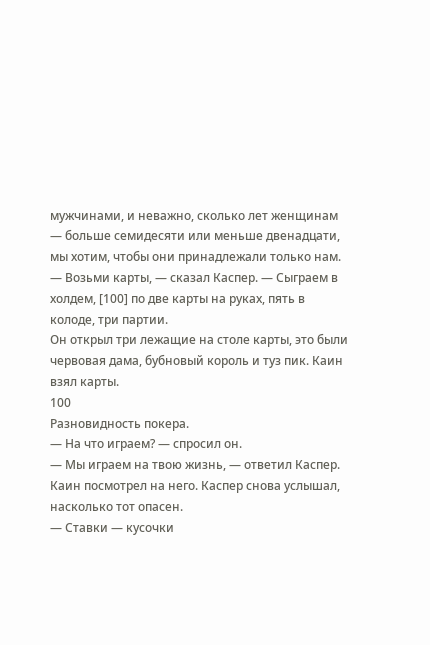мужчинами, и неважно, сколько лет женщинам — больше семидесяти или меньше двенадцати, мы хотим, чтобы они принадлежали только нам.
— Возьми карты, — сказал Каспер. — Сыграем в холдем, [100] по две карты на руках, пять в колоде, три партии.
Он открыл три лежащие на столе карты, это были червовая дама, бубновый король и туз пик. Каин взял карты.
100
Разновидность покера.
— На что играем? — спросил он.
— Мы играем на твою жизнь, — ответил Каспер.
Каин посмотрел на него. Каспер снова услышал, насколько тот опасен.
— Ставки — кусочки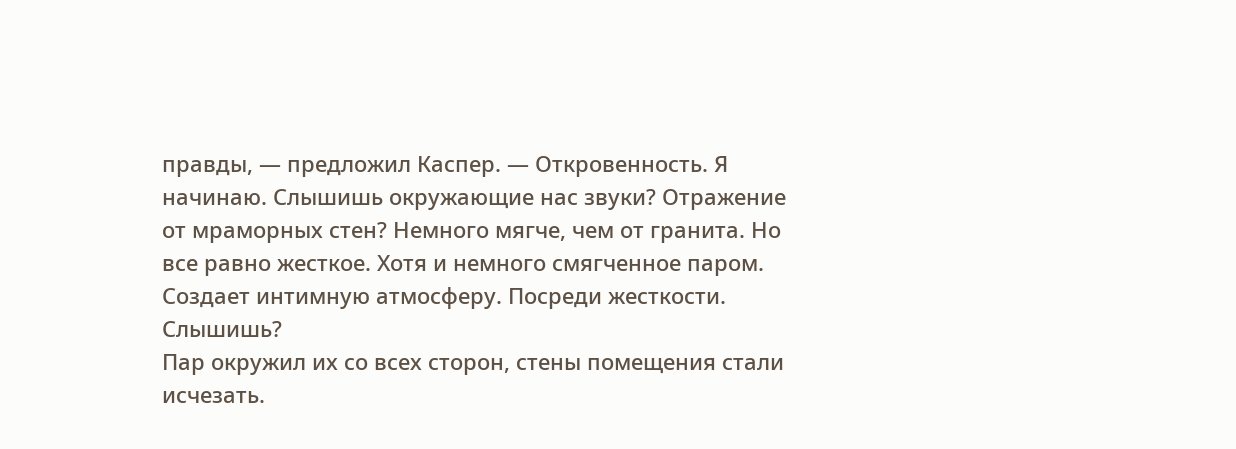правды, — предложил Каспер. — Откровенность. Я начинаю. Слышишь окружающие нас звуки? Отражение от мраморных стен? Немного мягче, чем от гранита. Но все равно жесткое. Хотя и немного смягченное паром. Создает интимную атмосферу. Посреди жесткости. Слышишь?
Пар окружил их со всех сторон, стены помещения стали исчезать.